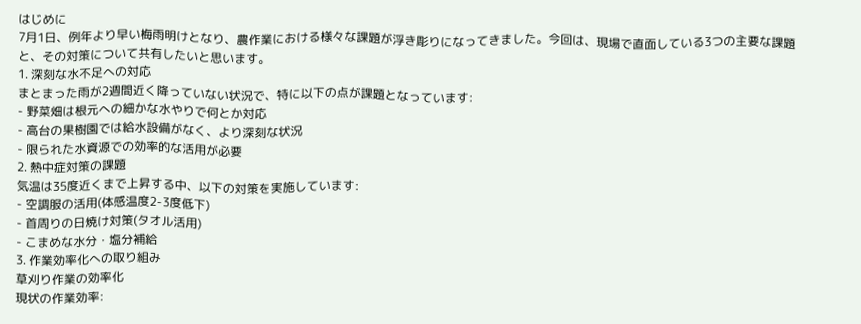はじめに
7月1日、例年より早い梅雨明けとなり、農作業における様々な課題が浮き彫りになってきました。今回は、現場で直面している3つの主要な課題と、その対策について共有したいと思います。
1. 深刻な水不足への対応
まとまった雨が2週間近く降っていない状況で、特に以下の点が課題となっています:
- 野菜畑は根元への細かな水やりで何とか対応
- 高台の果樹園では給水設備がなく、より深刻な状況
- 限られた水資源での効率的な活用が必要
2. 熱中症対策の課題
気温は35度近くまで上昇する中、以下の対策を実施しています:
- 空調服の活用(体感温度2-3度低下)
- 首周りの日焼け対策(タオル活用)
- こまめな水分・塩分補給
3. 作業効率化への取り組み
草刈り作業の効率化
現状の作業効率: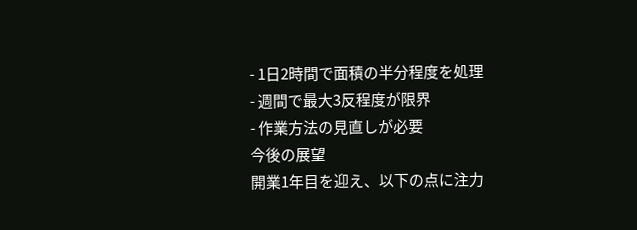- 1日2時間で面積の半分程度を処理
- 週間で最大3反程度が限界
- 作業方法の見直しが必要
今後の展望
開業1年目を迎え、以下の点に注力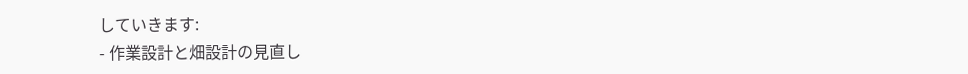していきます:
- 作業設計と畑設計の見直し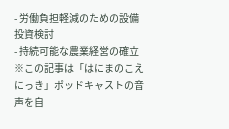- 労働負担軽減のための設備投資検討
- 持続可能な農業経営の確立
※この記事は「はにまのこえにっき」ポッドキャストの音声を自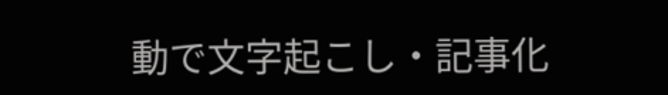動で文字起こし・記事化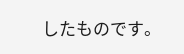したものです。